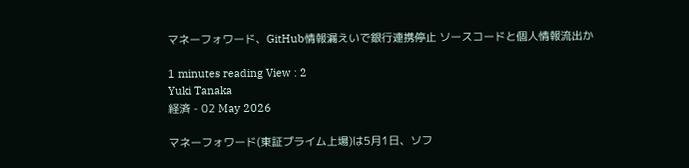マネーフォワード、GitHub情報漏えいで銀行連携停止 ソースコードと個人情報流出か

1 minutes reading View : 2
Yuki Tanaka
経済 - 02 May 2026

マネーフォワード(東証プライム上場)は5月1日、ソフ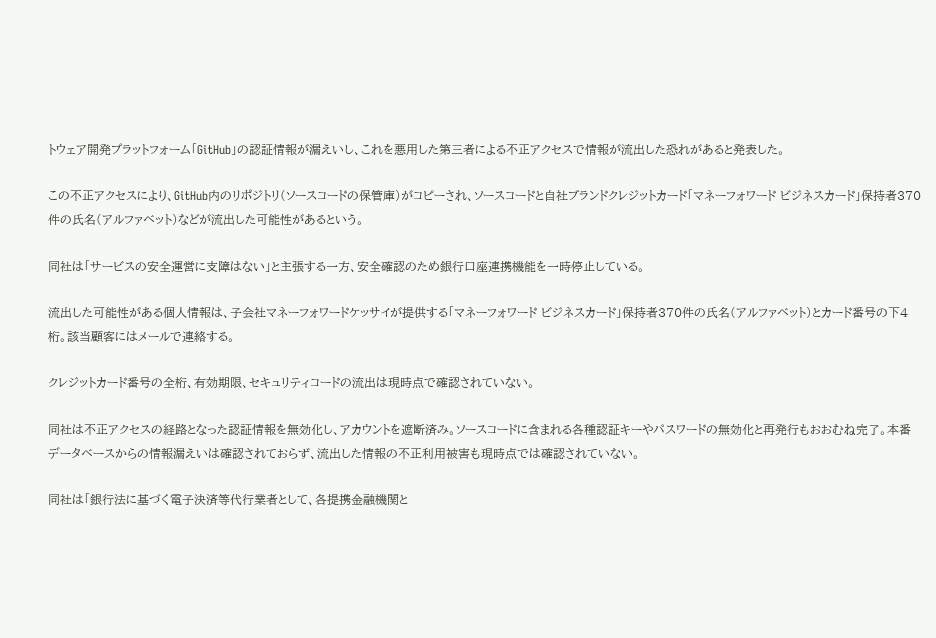トウェア開発プラットフォーム「GitHub」の認証情報が漏えいし、これを悪用した第三者による不正アクセスで情報が流出した恐れがあると発表した。

この不正アクセスにより、GitHub内のリポジトリ(ソースコードの保管庫)がコピーされ、ソースコードと自社ブランドクレジットカード「マネーフォワード ビジネスカード」保持者370件の氏名(アルファベット)などが流出した可能性があるという。

同社は「サービスの安全運営に支障はない」と主張する一方、安全確認のため銀行口座連携機能を一時停止している。

流出した可能性がある個人情報は、子会社マネーフォワードケッサイが提供する「マネーフォワード ビジネスカード」保持者370件の氏名(アルファベット)とカード番号の下4桁。該当顧客にはメールで連絡する。

クレジットカード番号の全桁、有効期限、セキュリティコードの流出は現時点で確認されていない。

同社は不正アクセスの経路となった認証情報を無効化し、アカウントを遮断済み。ソースコードに含まれる各種認証キーやパスワードの無効化と再発行もおおむね完了。本番データベースからの情報漏えいは確認されておらず、流出した情報の不正利用被害も現時点では確認されていない。

同社は「銀行法に基づく電子決済等代行業者として、各提携金融機関と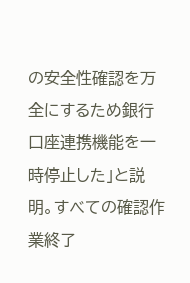の安全性確認を万全にするため銀行口座連携機能を一時停止した」と説明。すべての確認作業終了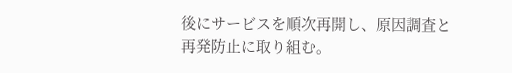後にサービスを順次再開し、原因調査と再発防止に取り組む。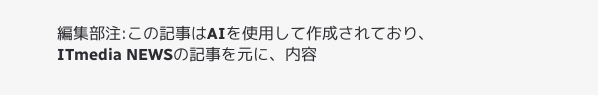編集部注:この記事はAIを使用して作成されており、ITmedia NEWSの記事を元に、内容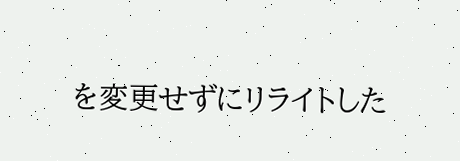を変更せずにリライトした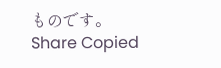ものです。
Share Copied